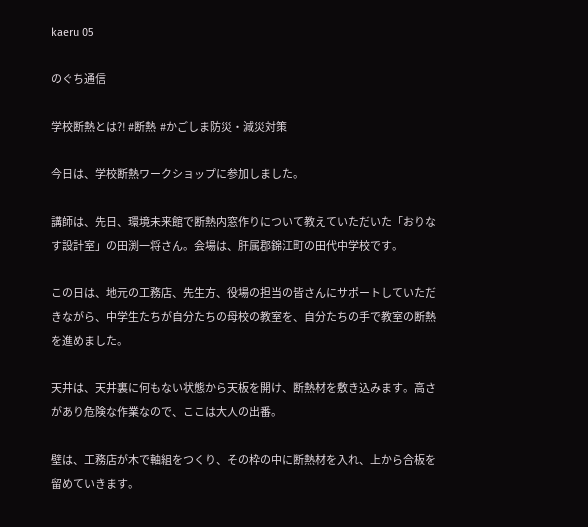kaeru 05

のぐち通信

学校断熱とは?! #断熱  #かごしま防災・減災対策

今日は、学校断熱ワークショップに参加しました。

講師は、先日、環境未来館で断熱内窓作りについて教えていただいた「おりなす設計室」の田渕一将さん。会場は、肝属郡錦江町の田代中学校です。

この日は、地元の工務店、先生方、役場の担当の皆さんにサポートしていただきながら、中学生たちが自分たちの母校の教室を、自分たちの手で教室の断熱を進めました。

天井は、天井裏に何もない状態から天板を開け、断熱材を敷き込みます。高さがあり危険な作業なので、ここは大人の出番。

壁は、工務店が木で軸組をつくり、その枠の中に断熱材を入れ、上から合板を留めていきます。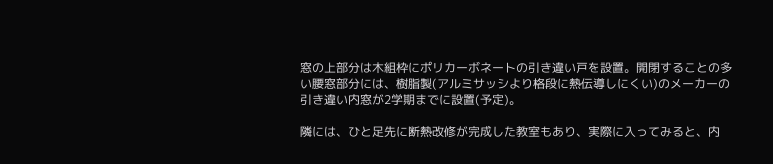窓の上部分は木組枠にポリカーボネートの引き違い戸を設置。開閉することの多い腰窓部分には、樹脂製(アルミサッシより格段に熱伝導しにくい)のメーカーの引き違い内窓が2学期までに設置(予定)。

隣には、ひと足先に断熱改修が完成した教室もあり、実際に入ってみると、内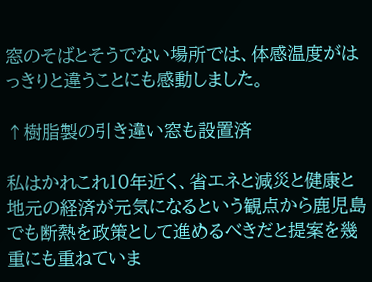窓のそばとそうでない場所では、体感温度がはっきりと違うことにも感動しました。

↑樹脂製の引き違い窓も設置済

私はかれこれ10年近く、省エネと減災と健康と地元の経済が元気になるという観点から鹿児島でも断熱を政策として進めるべきだと提案を幾重にも重ねていま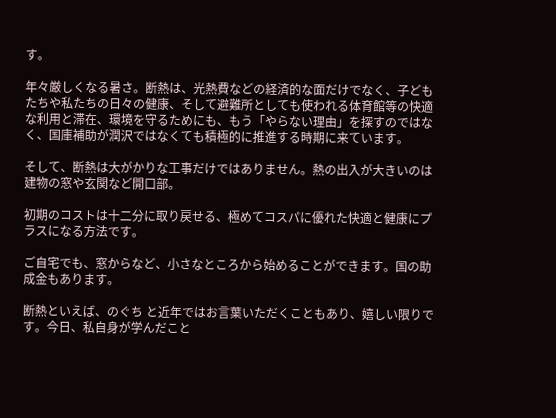す。

年々厳しくなる暑さ。断熱は、光熱費などの経済的な面だけでなく、子どもたちや私たちの日々の健康、そして避難所としても使われる体育館等の快適な利用と滞在、環境を守るためにも、もう「やらない理由」を探すのではなく、国庫補助が潤沢ではなくても積極的に推進する時期に来ています。

そして、断熱は大がかりな工事だけではありません。熱の出入が大きいのは建物の窓や玄関など開口部。

初期のコストは十二分に取り戻せる、極めてコスパに優れた快適と健康にプラスになる方法です。

ご自宅でも、窓からなど、小さなところから始めることができます。国の助成金もあります。

断熱といえば、のぐち と近年ではお言葉いただくこともあり、嬉しい限りです。今日、私自身が学んだこと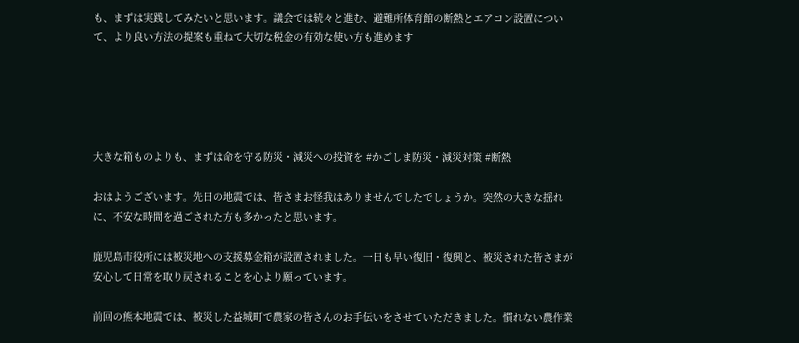も、まずは実践してみたいと思います。議会では続々と進む、避難所体育館の断熱とエアコン設置について、より良い方法の提案も重ねて大切な税金の有効な使い方も進めます





大きな箱ものよりも、まずは命を守る防災・減災への投資を #かごしま防災・減災対策 #断熱

おはようございます。先日の地震では、皆さまお怪我はありませんでしたでしょうか。突然の大きな揺れに、不安な時間を過ごされた方も多かったと思います。

鹿児島市役所には被災地への支援募金箱が設置されました。一日も早い復旧・復興と、被災された皆さまが安心して日常を取り戻されることを心より願っています。

前回の熊本地震では、被災した益城町で農家の皆さんのお手伝いをさせていただきました。慣れない農作業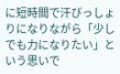に短時間で汗びっしょりになりながら「少しでも力になりたい」という思いで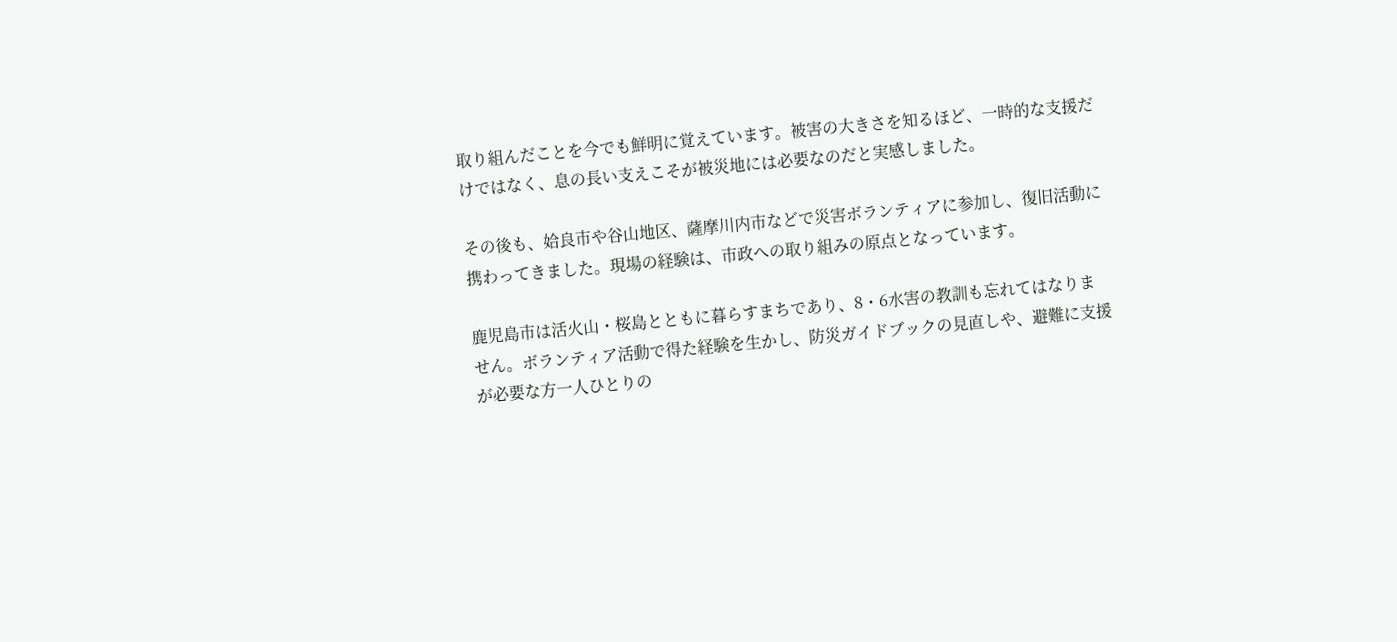取り組んだことを今でも鮮明に覚えています。被害の大きさを知るほど、一時的な支援だけではなく、息の長い支えこそが被災地には必要なのだと実感しました。

その後も、姶良市や谷山地区、薩摩川内市などで災害ボランティアに参加し、復旧活動に携わってきました。現場の経験は、市政への取り組みの原点となっています。

鹿児島市は活火山・桜島とともに暮らすまちであり、8・6水害の教訓も忘れてはなりません。ボランティア活動で得た経験を生かし、防災ガイドブックの見直しや、避難に支援が必要な方一人ひとりの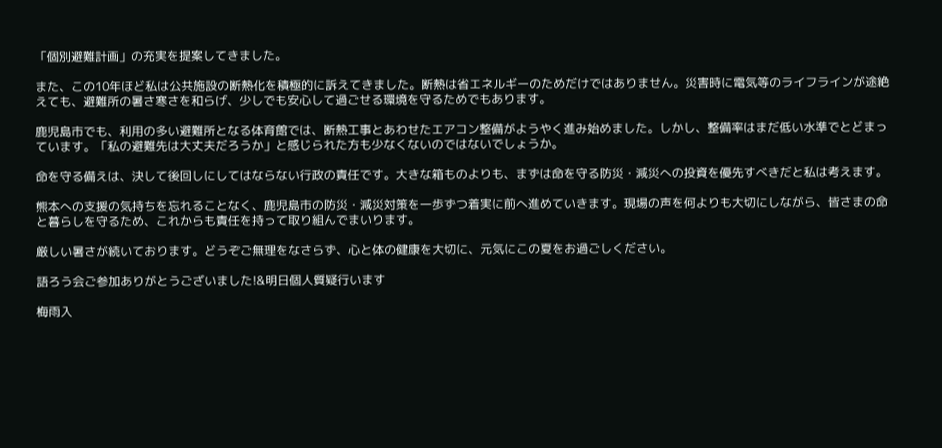「個別避難計画」の充実を提案してきました。

また、この10年ほど私は公共施設の断熱化を積極的に訴えてきました。断熱は省エネルギーのためだけではありません。災害時に電気等のライフラインが途絶えても、避難所の暑さ寒さを和らげ、少しでも安心して過ごせる環境を守るためでもあります。

鹿児島市でも、利用の多い避難所となる体育館では、断熱工事とあわせたエアコン整備がようやく進み始めました。しかし、整備率はまだ低い水準でとどまっています。「私の避難先は大丈夫だろうか」と感じられた方も少なくないのではないでしょうか。

命を守る備えは、決して後回しにしてはならない行政の責任です。大きな箱ものよりも、まずは命を守る防災・減災への投資を優先すべきだと私は考えます。

熊本への支援の気持ちを忘れることなく、鹿児島市の防災・減災対策を一歩ずつ着実に前へ進めていきます。現場の声を何よりも大切にしながら、皆さまの命と暮らしを守るため、これからも責任を持って取り組んでまいります。

厳しい暑さが続いております。どうぞご無理をなさらず、心と体の健康を大切に、元気にこの夏をお過ごしください。

語ろう会ご参加ありがとうございました!&明日個人質疑行います

梅雨入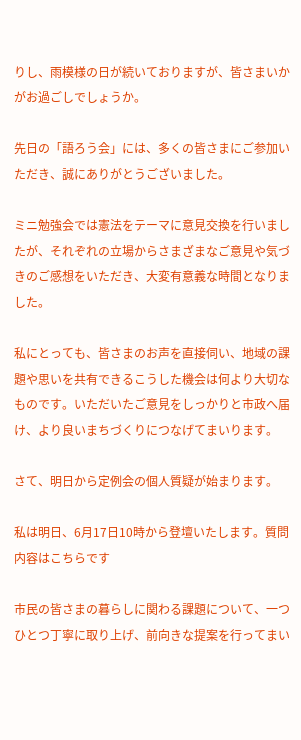りし、雨模様の日が続いておりますが、皆さまいかがお過ごしでしょうか。

先日の「語ろう会」には、多くの皆さまにご参加いただき、誠にありがとうございました。

ミニ勉強会では憲法をテーマに意見交換を行いましたが、それぞれの立場からさまざまなご意見や気づきのご感想をいただき、大変有意義な時間となりました。

私にとっても、皆さまのお声を直接伺い、地域の課題や思いを共有できるこうした機会は何より大切なものです。いただいたご意見をしっかりと市政へ届け、より良いまちづくりにつなげてまいります。

さて、明日から定例会の個人質疑が始まります。

私は明日、6月17日10時から登壇いたします。質問内容はこちらです

市民の皆さまの暮らしに関わる課題について、一つひとつ丁寧に取り上げ、前向きな提案を行ってまい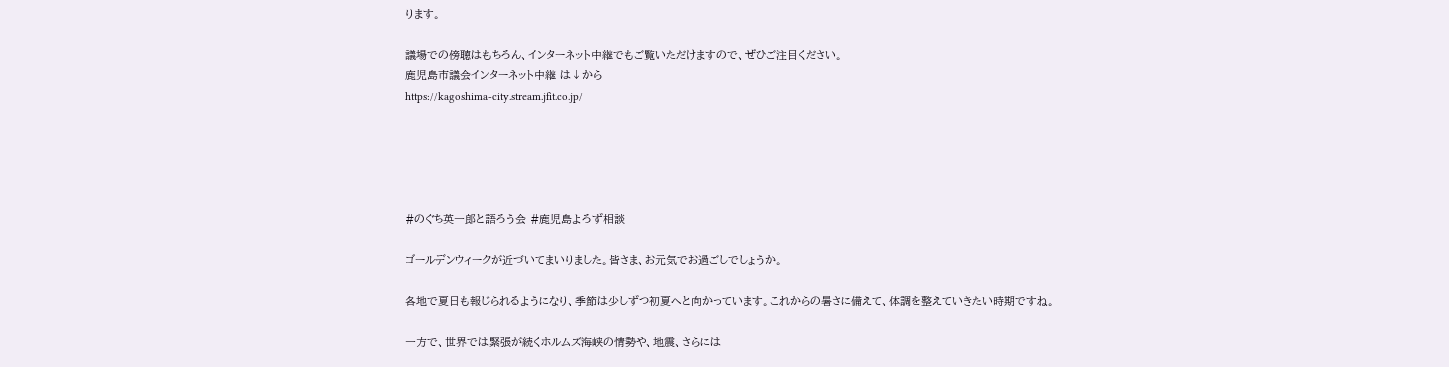ります。

議場での傍聴はもちろん、インターネット中継でもご覧いただけますので、ぜひご注目ください。
鹿児島市議会インターネット中継 は↓から
https://kagoshima-city.stream.jfit.co.jp/





#のぐち英一郎と語ろう会 #鹿児島よろず相談

ゴールデンウィークが近づいてまいりました。皆さま、お元気でお過ごしでしょうか。

各地で夏日も報じられるようになり、季節は少しずつ初夏へと向かっています。これからの暑さに備えて、体調を整えていきたい時期ですね。

一方で、世界では緊張が続くホルムズ海峡の情勢や、地震、さらには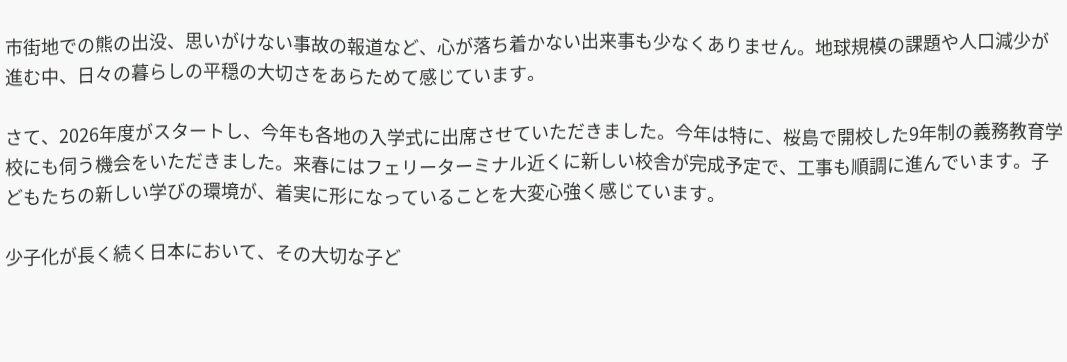市街地での熊の出没、思いがけない事故の報道など、心が落ち着かない出来事も少なくありません。地球規模の課題や人口減少が進む中、日々の暮らしの平穏の大切さをあらためて感じています。

さて、2026年度がスタートし、今年も各地の入学式に出席させていただきました。今年は特に、桜島で開校した9年制の義務教育学校にも伺う機会をいただきました。来春にはフェリーターミナル近くに新しい校舎が完成予定で、工事も順調に進んでいます。子どもたちの新しい学びの環境が、着実に形になっていることを大変心強く感じています。

少子化が長く続く日本において、その大切な子ど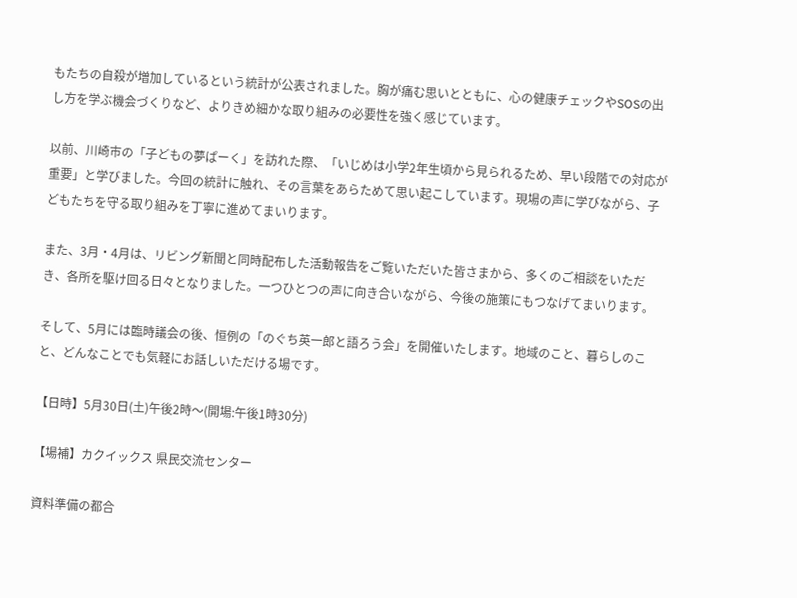もたちの自殺が増加しているという統計が公表されました。胸が痛む思いとともに、心の健康チェックやSOSの出し方を学ぶ機会づくりなど、よりきめ細かな取り組みの必要性を強く感じています。

以前、川崎市の「子どもの夢ぱーく」を訪れた際、「いじめは小学2年生頃から見られるため、早い段階での対応が重要」と学びました。今回の統計に触れ、その言葉をあらためて思い起こしています。現場の声に学びながら、子どもたちを守る取り組みを丁寧に進めてまいります。

また、3月・4月は、リビング新聞と同時配布した活動報告をご覧いただいた皆さまから、多くのご相談をいただき、各所を駆け回る日々となりました。一つひとつの声に向き合いながら、今後の施策にもつなげてまいります。

そして、5月には臨時議会の後、恒例の「のぐち英一郎と語ろう会」を開催いたします。地域のこと、暮らしのこと、どんなことでも気軽にお話しいただける場です。

【日時】5月30日(土)午後2時〜(開場:午後1時30分)

【場補】カクイックス 県民交流センター

資料準備の都合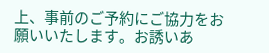上、事前のご予約にご協力をお願いいたします。お誘いあ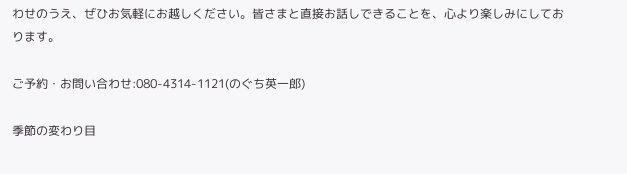わせのうえ、ぜひお気軽にお越しください。皆さまと直接お話しできることを、心より楽しみにしております。

ご予約・お問い合わせ:080-4314-1121(のぐち英一郎)

季節の変わり目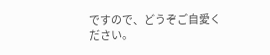ですので、どうぞご自愛ください。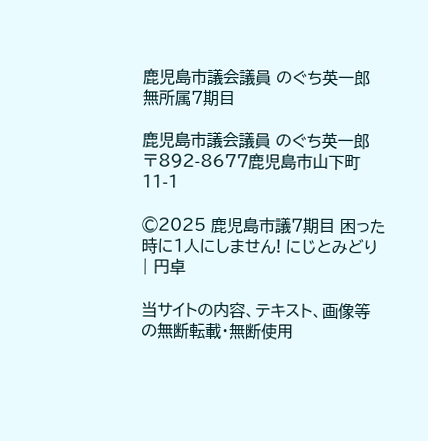鹿児島市議会議員 のぐち英一郎 無所属7期目

鹿児島市議会議員 のぐち英一郎
〒892-8677鹿児島市山下町11-1

©2025 鹿児島市議7期目 困った時に1人にしません! にじとみどり | 円卓

当サイトの内容、テキスト、画像等の無断転載・無断使用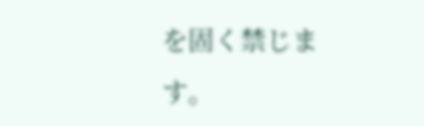を固く禁じます。